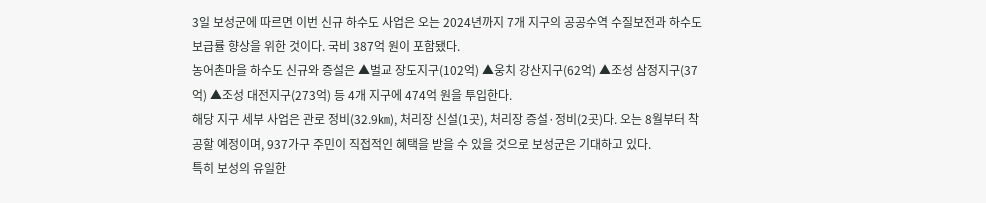3일 보성군에 따르면 이번 신규 하수도 사업은 오는 2024년까지 7개 지구의 공공수역 수질보전과 하수도 보급률 향상을 위한 것이다. 국비 387억 원이 포함됐다.
농어촌마을 하수도 신규와 증설은 ▲벌교 장도지구(102억) ▲웅치 강산지구(62억) ▲조성 삼정지구(37억) ▲조성 대전지구(273억) 등 4개 지구에 474억 원을 투입한다.
해당 지구 세부 사업은 관로 정비(32.9㎞), 처리장 신설(1곳), 처리장 증설·정비(2곳)다. 오는 8월부터 착공할 예정이며, 937가구 주민이 직접적인 혜택을 받을 수 있을 것으로 보성군은 기대하고 있다.
특히 보성의 유일한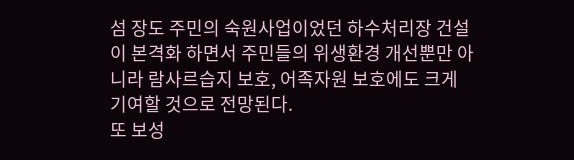섬 장도 주민의 숙원사업이었던 하수처리장 건설이 본격화 하면서 주민들의 위생환경 개선뿐만 아니라 람사르습지 보호, 어족자원 보호에도 크게 기여할 것으로 전망된다.
또 보성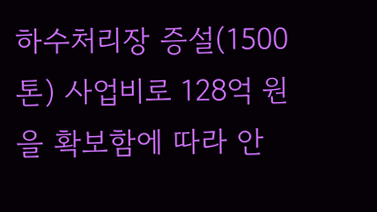하수처리장 증설(1500톤) 사업비로 128억 원을 확보함에 따라 안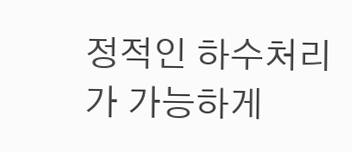정적인 하수처리가 가능하게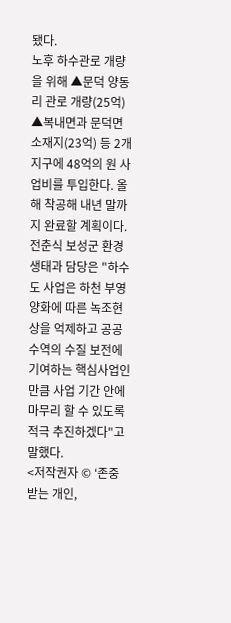됐다.
노후 하수관로 개량을 위해 ▲문덕 양동리 관로 개량(25억) ▲복내면과 문덕면 소재지(23억) 등 2개 지구에 48억의 원 사업비를 투입한다. 올해 착공해 내년 말까지 완료할 계획이다.
전춘식 보성군 환경생태과 담당은 "하수도 사업은 하천 부영양화에 따른 녹조현상을 억제하고 공공 수역의 수질 보전에 기여하는 핵심사업인 만큼 사업 기간 안에 마무리 할 수 있도록 적극 추진하겠다"고 말했다.
<저작권자 © ‘존중받는 개인,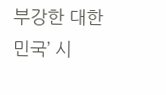부강한 대한민국’ 시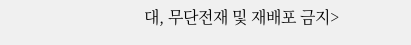대, 무단전재 및 재배포 금지>